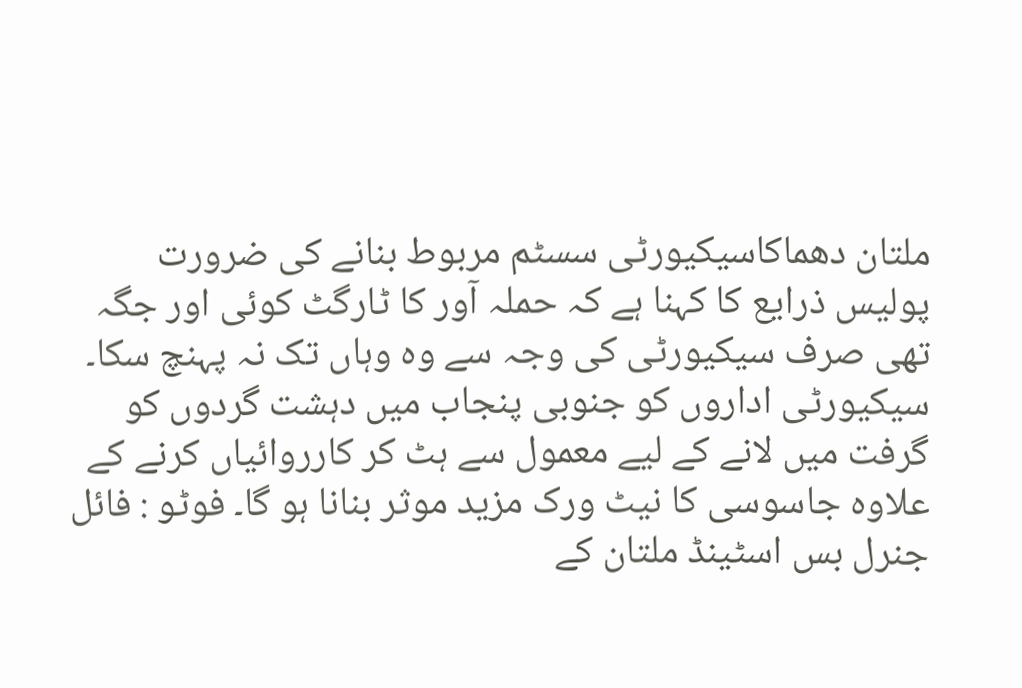ملتان دھماکاسیکیورٹی سسٹم مربوط بنانے کی ضرورت
پولیس ذرایع کا کہنا ہے کہ حملہ آور کا ٹارگٹ کوئی اور جگہ تھی صرف سیکیورٹی کی وجہ سے وہ وہاں تک نہ پہنچ سکا۔
سیکیورٹی اداروں کو جنوبی پنجاب میں دہشت گردوں کو گرفت میں لانے کے لیے معمول سے ہٹ کر کارروائیاں کرنے کے علاوہ جاسوسی کا نیٹ ورک مزید موثر بنانا ہو گا۔ فوٹو : فائل
جنرل بس اسٹینڈ ملتان کے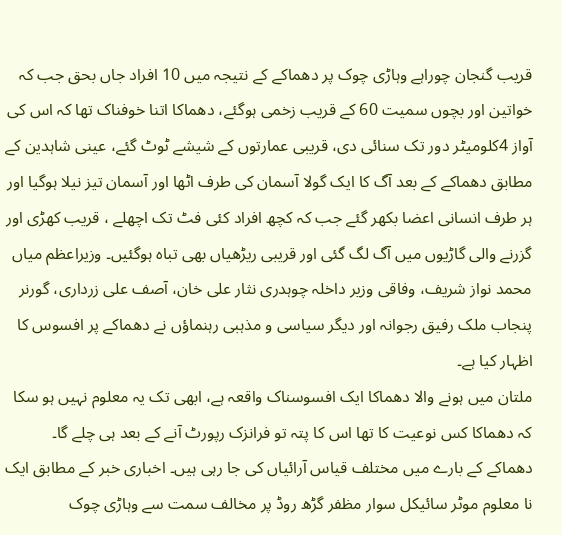قریب گنجان چوراہے وہاڑی چوک پر دھماکے کے نتیجہ میں 10 افراد جاں بحق جب کہ خواتین اور بچوں سمیت 60 کے قریب زخمی ہوگئے، دھماکا اتنا خوفناک تھا کہ اس کی آواز 4کلومیٹر دور تک سنائی دی، قریبی عمارتوں کے شیشے ٹوٹ گئے، عینی شاہدین کے مطابق دھماکے کے بعد آگ کا ایک گولا آسمان کی طرف اٹھا اور آسمان تیز نیلا ہوگیا اور ہر طرف انسانی اعضا بکھر گئے جب کہ کچھ افراد کئی فٹ تک اچھلے ، قریب کھڑی اور گزرنے والی گاڑیوں میں آگ لگ گئی اور قریبی ریڑھیاں بھی تباہ ہوگئیں۔ وزیراعظم میاں محمد نواز شریف، وفاقی وزیر داخلہ چوہدری نثار علی خان، آصف علی زرداری، گورنر پنجاب ملک رفیق رجوانہ اور دیگر سیاسی و مذہبی رہنماؤں نے دھماکے پر افسوس کا اظہار کیا ہے۔
ملتان میں ہونے والا دھماکا ایک افسوسناک واقعہ ہے، ابھی تک یہ معلوم نہیں ہو سکا کہ دھماکا کس نوعیت کا تھا اس کا پتہ تو فرانزک رپورٹ آنے کے بعد ہی چلے گا۔ دھماکے کے بارے میں مختلف قیاس آرائیاں کی جا رہی ہیں۔ اخباری خبر کے مطابق ایک نا معلوم موٹر سائیکل سوار مظفر گڑھ روڈ پر مخالف سمت سے وہاڑی چوک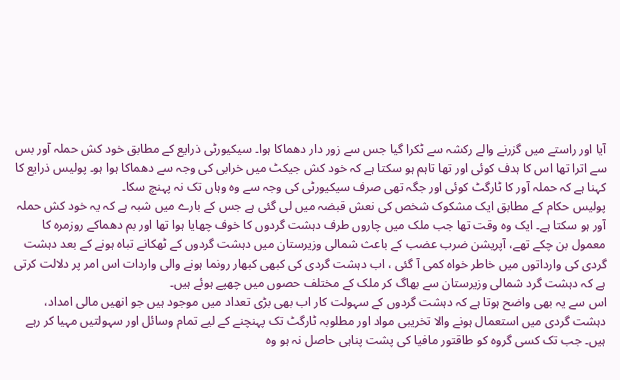آیا اور راستے میں گزرنے والے رکشہ سے ٹکرا گیا جس سے زور دار دھماکا ہوا۔ سیکیورٹی ذرایع کے مطابق خود کش حملہ آور بس سے اترا تھا اس کا ہدف کوئی اور تھا تاہم ہو سکتا ہے کہ خود کش جیکٹ میں خرابی کی وجہ سے دھماکا ہوا ہو۔ پولیس ذرایع کا کہنا ہے کہ حملہ آور کا ٹارگٹ کوئی اور جگہ تھی صرف سیکیورٹی کی وجہ سے وہ وہاں تک نہ پہنچ سکا۔
پولیس حکام کے مطابق ایک مشکوک شخص کی نعش قبضہ میں لی گئی ہے جس کے بارے میں شبہ ہے کہ یہ خود کش حملہ آور ہو سکتا ہے۔ ایک وہ وقت تھا جب ملک میں چاروں طرف دہشت گردوں کا خوف چھایا ہوا تھا اور بم دھماکے روزمرہ کا معمول بن چکے تھے، آپریشن ضرب عضب کے باعث شمالی وزیرستان میں دہشت گردوں کے ٹھکانے تباہ ہونے کے بعد دہشت گردی کی وارداتوں میں خاطر خواہ کمی آ گئی ، اب دہشت گردی کی کبھی کبھار رونما ہونے والی واردات اس امر پر دلالت کرتی ہے کہ دہشت گرد شمالی وزیرستان سے بھاگ کر ملک کے مختلف حصوں میں چھپے ہوئے ہیں۔
اس سے یہ بھی واضح ہوتا ہے کہ دہشت گردوں کے سہولت کار اب بھی بڑی تعداد میں موجود ہیں جو انھیں مالی امداد، دہشت گردی میں استعمال ہونے والا تخریبی مواد اور مطلوبہ ٹارگٹ تک پہنچنے کے لیے تمام وسائل اور سہولتیں مہیا کر رہے ہیں۔ جب تک کسی گروہ کو طاقتور مافیا کی پشت پناہی حاصل نہ ہو وہ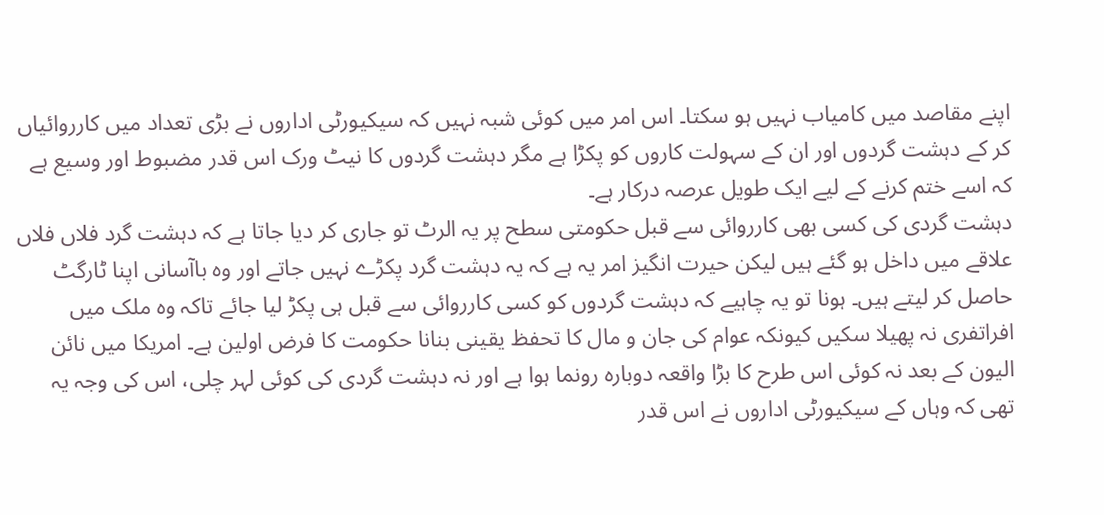اپنے مقاصد میں کامیاب نہیں ہو سکتا۔ اس امر میں کوئی شبہ نہیں کہ سیکیورٹی اداروں نے بڑی تعداد میں کارروائیاں کر کے دہشت گردوں اور ان کے سہولت کاروں کو پکڑا ہے مگر دہشت گردوں کا نیٹ ورک اس قدر مضبوط اور وسیع ہے کہ اسے ختم کرنے کے لیے ایک طویل عرصہ درکار ہے۔
دہشت گردی کی کسی بھی کارروائی سے قبل حکومتی سطح پر یہ الرٹ تو جاری کر دیا جاتا ہے کہ دہشت گرد فلاں فلاں علاقے میں داخل ہو گئے ہیں لیکن حیرت انگیز امر یہ ہے کہ یہ دہشت گرد پکڑے نہیں جاتے اور وہ باآسانی اپنا ٹارگٹ حاصل کر لیتے ہیں۔ ہونا تو یہ چاہیے کہ دہشت گردوں کو کسی کارروائی سے قبل ہی پکڑ لیا جائے تاکہ وہ ملک میں افراتفری نہ پھیلا سکیں کیونکہ عوام کی جان و مال کا تحفظ یقینی بنانا حکومت کا فرض اولین ہے۔ امریکا میں نائن الیون کے بعد نہ کوئی اس طرح کا بڑا واقعہ دوبارہ رونما ہوا ہے اور نہ دہشت گردی کی کوئی لہر چلی، اس کی وجہ یہ تھی کہ وہاں کے سیکیورٹی اداروں نے اس قدر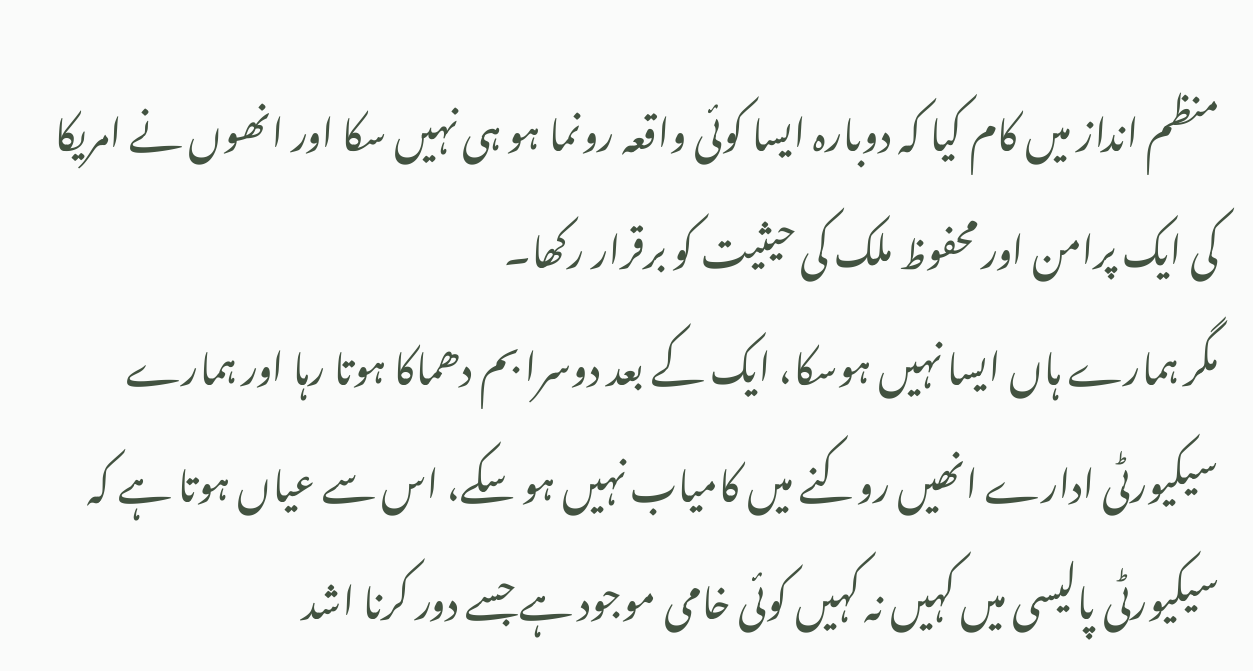منظم انداز میں کام کیا کہ دوبارہ ایسا کوئی واقعہ رونما ہو ہی نہیں سکا اور انھوں نے امریکا کی ایک پرامن اور محفوظ ملک کی حیثیت کو برقرار رکھا۔
مگر ہمارے ہاں ایسا نہیں ہوسکا، ایک کے بعد دوسرا بم دھماکا ہوتا رہا اور ہمارے سیکیورٹی ادارے انھیں روکنے میں کامیاب نہیں ہو سکے، اس سے عیاں ہوتا ہے کہ سیکیورٹی پالیسی میں کہیں نہ کہیں کوئی خامی موجود ہے جسے دور کرنا اشد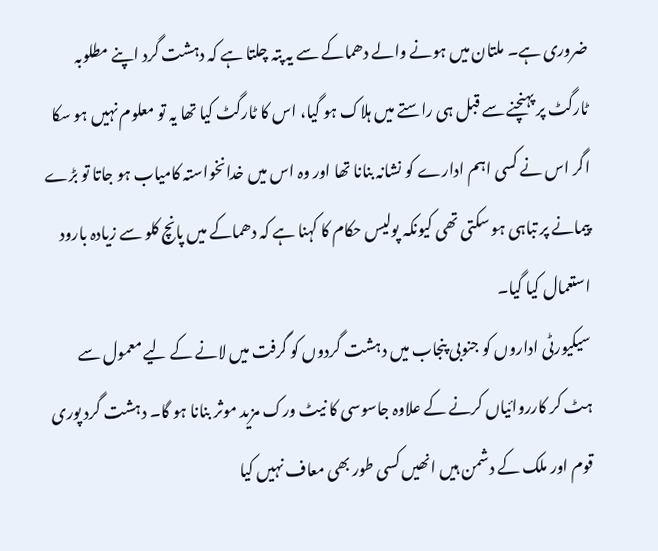ضروری ہے۔ ملتان میں ہونے والے دھماکے سے یہ پتہ چلتا ہے کہ دہشت گرد اپنے مطلوبہ ٹارگٹ پر پہنچنے سے قبل ہی راستے میں ہلاک ہو گیا، اس کا ٹارگٹ کیا تھا یہ تو معلوم نہیں ہو سکا اگر اس نے کسی اہم ادارے کو نشانہ بنانا تھا اور وہ اس میں خدانخواستہ کامیاب ہو جاتا تو بڑے پیمانے پر تباہی ہو سکتی تھی کیونکہ پولیس حکام کا کہنا ہے کہ دھماکے میں پانچ کلو سے زیادہ بارود استعمال کیا گیا۔
سیکیورٹی اداروں کو جنوبی پنجاب میں دہشت گردوں کو گرفت میں لانے کے لیے معمول سے ہٹ کر کارروائیاں کرنے کے علاوہ جاسوسی کا نیٹ ورک مزید موثر بنانا ہو گا۔ دہشت گرد پوری قوم اور ملک کے دشمن ہیں انھیں کسی طور بھی معاف نہیں کیا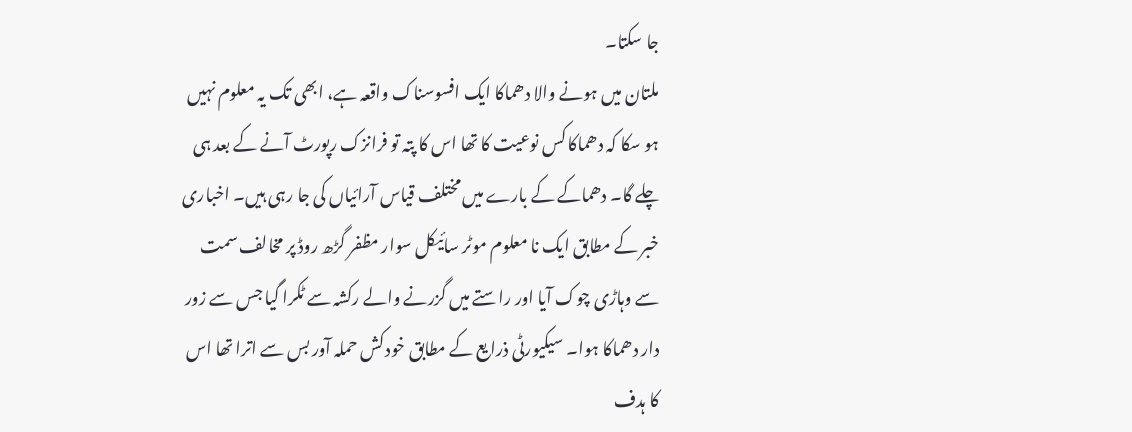جا سکتا۔
ملتان میں ہونے والا دھماکا ایک افسوسناک واقعہ ہے، ابھی تک یہ معلوم نہیں ہو سکا کہ دھماکا کس نوعیت کا تھا اس کا پتہ تو فرانزک رپورٹ آنے کے بعد ہی چلے گا۔ دھماکے کے بارے میں مختلف قیاس آرائیاں کی جا رہی ہیں۔ اخباری خبر کے مطابق ایک نا معلوم موٹر سائیکل سوار مظفر گڑھ روڈ پر مخالف سمت سے وہاڑی چوک آیا اور راستے میں گزرنے والے رکشہ سے ٹکرا گیا جس سے زور دار دھماکا ہوا۔ سیکیورٹی ذرایع کے مطابق خود کش حملہ آور بس سے اترا تھا اس کا ہدف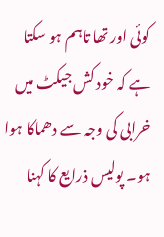کوئی اور تھا تاہم ہو سکتا ہے کہ خود کش جیکٹ میں خرابی کی وجہ سے دھماکا ہوا ہو۔ پولیس ذرایع کا کہنا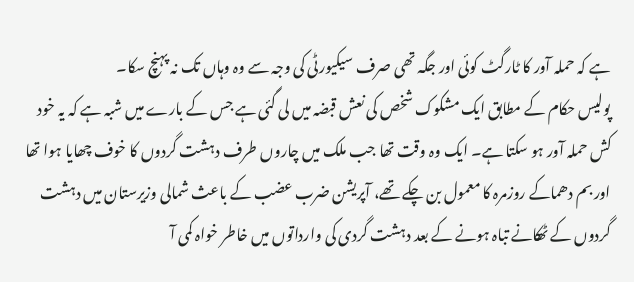ہے کہ حملہ آور کا ٹارگٹ کوئی اور جگہ تھی صرف سیکیورٹی کی وجہ سے وہ وہاں تک نہ پہنچ سکا۔
پولیس حکام کے مطابق ایک مشکوک شخص کی نعش قبضہ میں لی گئی ہے جس کے بارے میں شبہ ہے کہ یہ خود کش حملہ آور ہو سکتا ہے۔ ایک وہ وقت تھا جب ملک میں چاروں طرف دہشت گردوں کا خوف چھایا ہوا تھا اور بم دھماکے روزمرہ کا معمول بن چکے تھے، آپریشن ضرب عضب کے باعث شمالی وزیرستان میں دہشت گردوں کے ٹھکانے تباہ ہونے کے بعد دہشت گردی کی وارداتوں میں خاطر خواہ کمی آ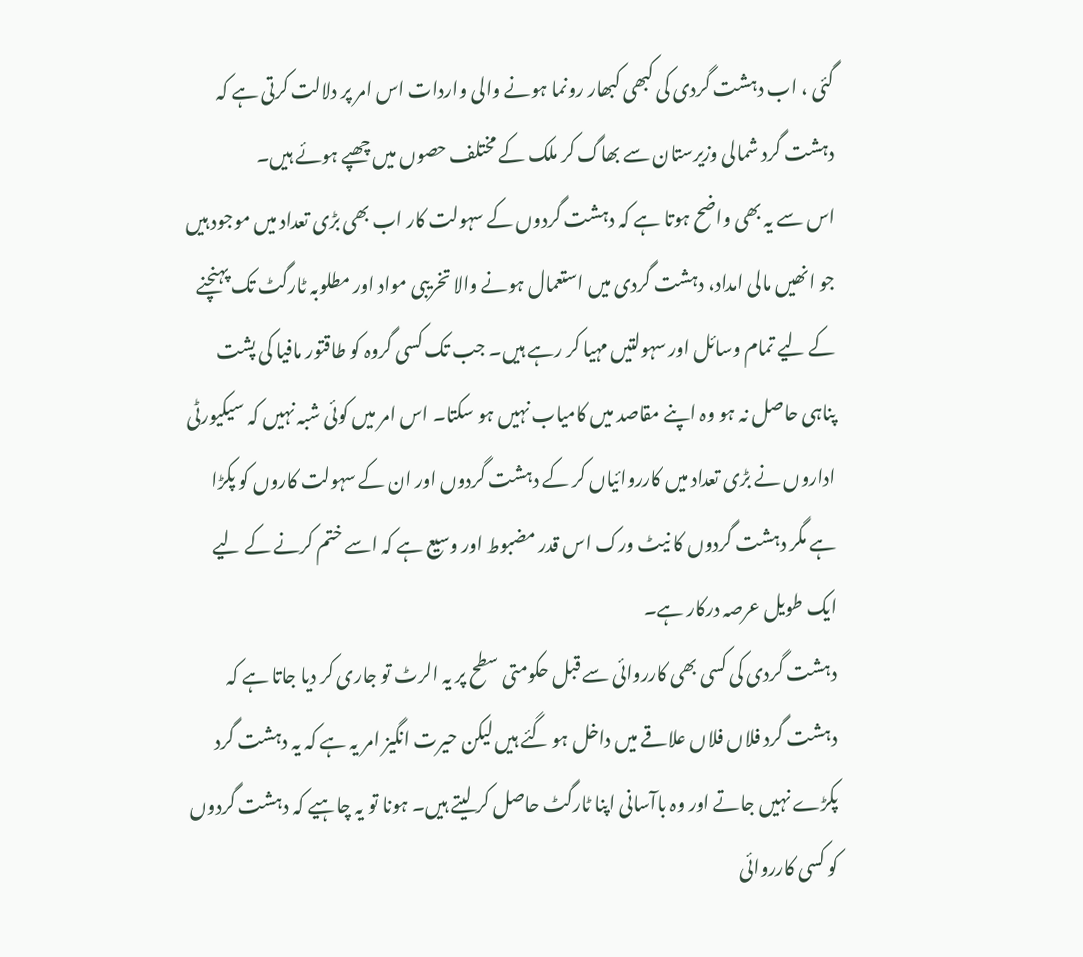گئی ، اب دہشت گردی کی کبھی کبھار رونما ہونے والی واردات اس امر پر دلالت کرتی ہے کہ دہشت گرد شمالی وزیرستان سے بھاگ کر ملک کے مختلف حصوں میں چھپے ہوئے ہیں۔
اس سے یہ بھی واضح ہوتا ہے کہ دہشت گردوں کے سہولت کار اب بھی بڑی تعداد میں موجود ہیں جو انھیں مالی امداد، دہشت گردی میں استعمال ہونے والا تخریبی مواد اور مطلوبہ ٹارگٹ تک پہنچنے کے لیے تمام وسائل اور سہولتیں مہیا کر رہے ہیں۔ جب تک کسی گروہ کو طاقتور مافیا کی پشت پناہی حاصل نہ ہو وہ اپنے مقاصد میں کامیاب نہیں ہو سکتا۔ اس امر میں کوئی شبہ نہیں کہ سیکیورٹی اداروں نے بڑی تعداد میں کارروائیاں کر کے دہشت گردوں اور ان کے سہولت کاروں کو پکڑا ہے مگر دہشت گردوں کا نیٹ ورک اس قدر مضبوط اور وسیع ہے کہ اسے ختم کرنے کے لیے ایک طویل عرصہ درکار ہے۔
دہشت گردی کی کسی بھی کارروائی سے قبل حکومتی سطح پر یہ الرٹ تو جاری کر دیا جاتا ہے کہ دہشت گرد فلاں فلاں علاقے میں داخل ہو گئے ہیں لیکن حیرت انگیز امر یہ ہے کہ یہ دہشت گرد پکڑے نہیں جاتے اور وہ باآسانی اپنا ٹارگٹ حاصل کر لیتے ہیں۔ ہونا تو یہ چاہیے کہ دہشت گردوں کو کسی کارروائی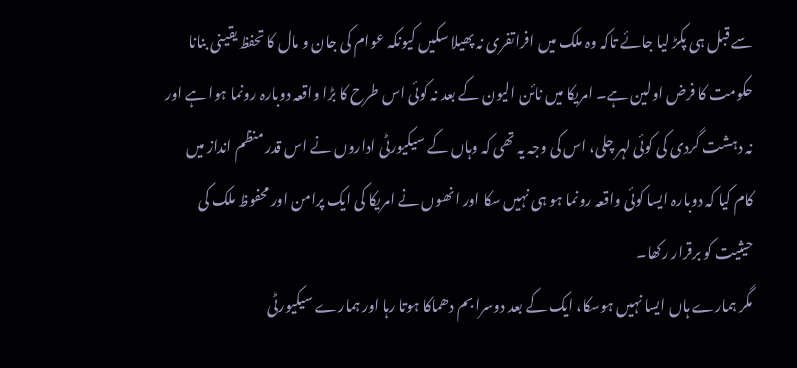سے قبل ہی پکڑ لیا جائے تاکہ وہ ملک میں افراتفری نہ پھیلا سکیں کیونکہ عوام کی جان و مال کا تحفظ یقینی بنانا حکومت کا فرض اولین ہے۔ امریکا میں نائن الیون کے بعد نہ کوئی اس طرح کا بڑا واقعہ دوبارہ رونما ہوا ہے اور نہ دہشت گردی کی کوئی لہر چلی، اس کی وجہ یہ تھی کہ وہاں کے سیکیورٹی اداروں نے اس قدر منظم انداز میں کام کیا کہ دوبارہ ایسا کوئی واقعہ رونما ہو ہی نہیں سکا اور انھوں نے امریکا کی ایک پرامن اور محفوظ ملک کی حیثیت کو برقرار رکھا۔
مگر ہمارے ہاں ایسا نہیں ہوسکا، ایک کے بعد دوسرا بم دھماکا ہوتا رہا اور ہمارے سیکیورٹی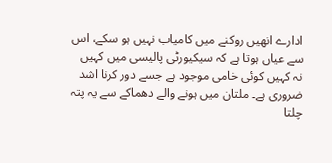ادارے انھیں روکنے میں کامیاب نہیں ہو سکے، اس سے عیاں ہوتا ہے کہ سیکیورٹی پالیسی میں کہیں نہ کہیں کوئی خامی موجود ہے جسے دور کرنا اشد ضروری ہے۔ ملتان میں ہونے والے دھماکے سے یہ پتہ چلتا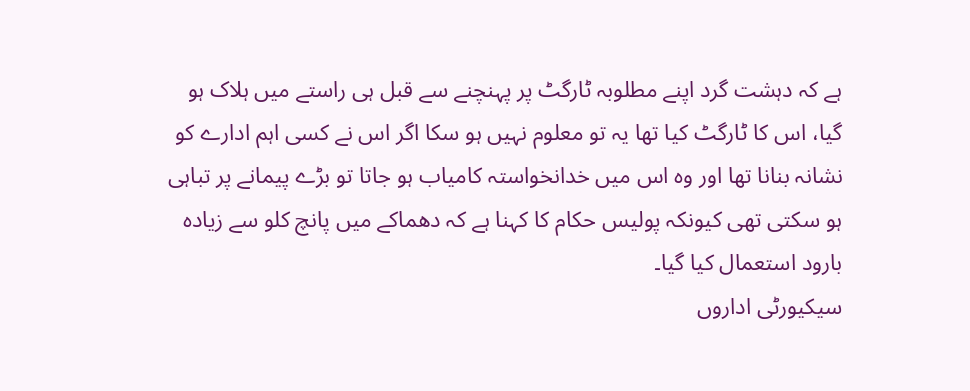ہے کہ دہشت گرد اپنے مطلوبہ ٹارگٹ پر پہنچنے سے قبل ہی راستے میں ہلاک ہو گیا، اس کا ٹارگٹ کیا تھا یہ تو معلوم نہیں ہو سکا اگر اس نے کسی اہم ادارے کو نشانہ بنانا تھا اور وہ اس میں خدانخواستہ کامیاب ہو جاتا تو بڑے پیمانے پر تباہی ہو سکتی تھی کیونکہ پولیس حکام کا کہنا ہے کہ دھماکے میں پانچ کلو سے زیادہ بارود استعمال کیا گیا۔
سیکیورٹی اداروں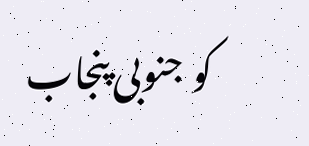کو جنوبی پنجاب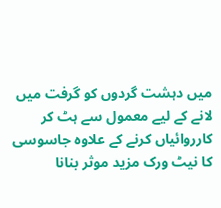میں دہشت گردوں کو گرفت میں لانے کے لیے معمول سے ہٹ کر کارروائیاں کرنے کے علاوہ جاسوسی کا نیٹ ورک مزید موثر بنانا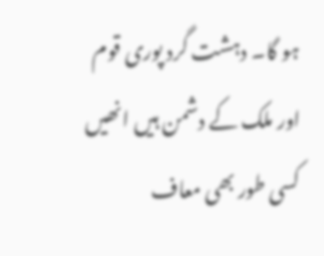ہو گا۔ دہشت گرد پوری قوم اور ملک کے دشمن ہیں انھیں کسی طور بھی معاف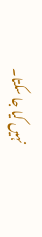نہیں کیا جا سکتا۔